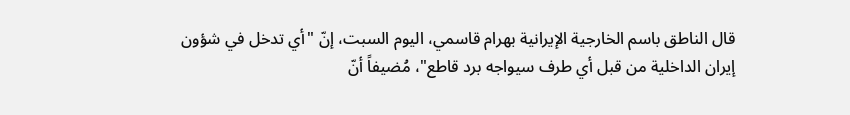قال الناطق باسم الخارجية الإيرانية بهرام قاسمي، اليوم السبت، إنّ "أي تدخل في شؤون إيران الداخلية من قبل أي طرف سيواجه برد قاطع"، مُضيفاً أنّ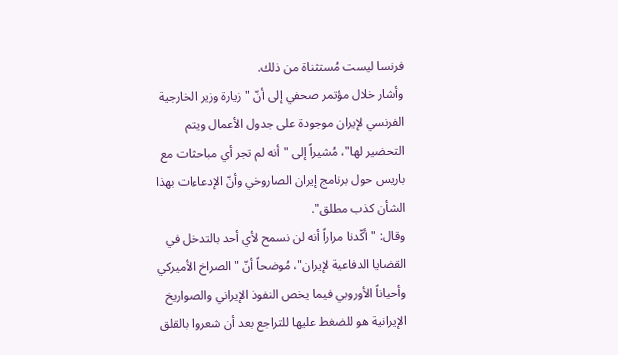فرنسا ليست مُستثناة من ذلك.
وأشار خلال مؤتمر صحفي إلى أنّ "زيارة وزير الخارجية الفرنسي لإيران موجودة على جدول الأعمال ويتم التحضير لها"، مُشيراً إلى "أنه لم تجر أي مباحثات مع باريس حول برنامج إيران الصاروخي وأنّ الإدعاءات بهذا الشأن كذب مطلق".
وقال: "أكّدنا مراراً أنه لن نسمح لأي أحد بالتدخل في القضايا الدفاعية لإيران"، مُوضحاً أنّ "الصراخ الأميركي وأحياناً الأوروبي فيما يخص النفوذ الإيراني والصواريخ الإيرانية هو للضغط عليها للتراجع بعد أن شعروا بالقلق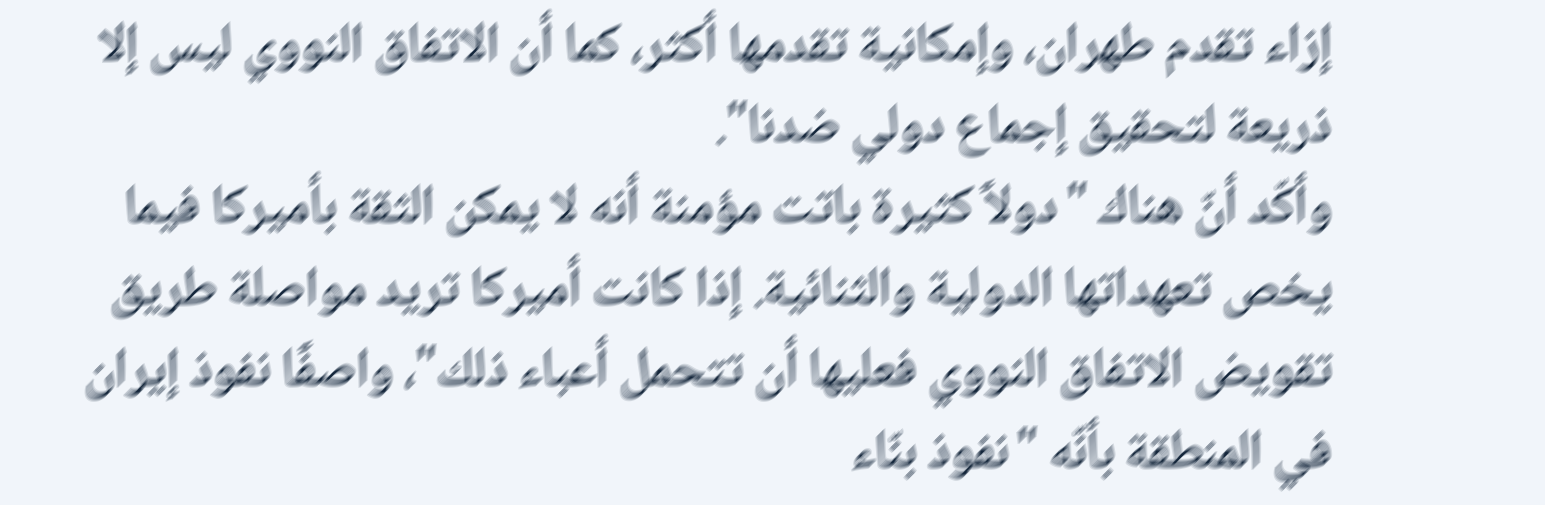إزاء تقدم طهران، وإمكانية تقدمها أكثر، كما أن الاتفاق النووي ليس إلا ذريعة لتحقيق إجماع دولي ضدنا".
وأكّد أنّ هناك "دولاً كثيرة باتت مؤمنة أنه لا يمكن الثقة بأميركا فيما يخص تعهداتها الدولية والثنائية. إذا كانت أميركا تريد مواصلة طريق تقويض الاتفاق النووي فعليها أن تتحمل أعباء ذلك"، واصفًا نفوذ إيران في المنطقة بأنّه "نفوذ بنّاء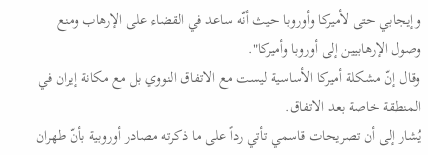وإيجابي حتى لأميركا وأوروبا حيث أنّه ساعد في القضاء على الإرهاب ومنع وصول الإرهابيين إلى أوروبا وأميركا".
وقال إنّ مشكلة أميركا الأساسية ليست مع الاتفاق النووي بل مع مكانة إيران في المنطقة خاصة بعد الاتفاق.
يُشار إلى أن تصريحات قاسمي تأتي رداً على ما ذكرته مصادر أوروبية بأنّ طهران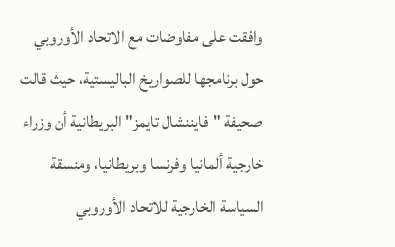وافقت على مفاوضات مع الاتحاد الأوروبي حول برنامجها للصواريخ الباليستية، حيث قالت صحيفة "فايننشال تايمز" البريطانية أن وزراء خارجية ألمانيا وفرنسا وبريطانيا، ومنسقة السياسة الخارجية للاتحاد الأوروبي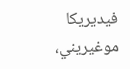فيديريكا موغيريني،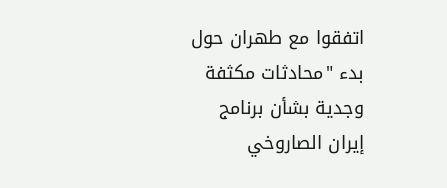اتفقوا مع طهران حول بدء "محادثات مكثفة وجدية بشأن برنامج إيران الصاروخي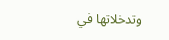وتدخلاتها في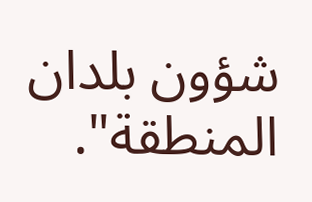شؤون بلدان المنطقة".